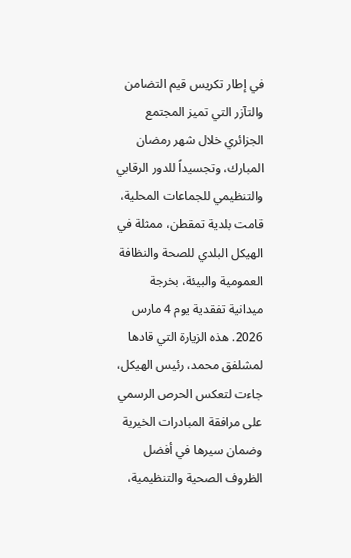في إطار تكريس قيم التضامن والتآزر التي تميز المجتمع الجزائري خلال شهر رمضان المبارك، وتجسيداً للدور الرقابي والتنظيمي للجماعات المحلية، قامت بلدية تمقطن، ممثلة في الهيكل البلدي للصحة والنظافة العمومية والبيئة، بخرجة ميدانية تفقدية يوم 4 مارس 2026. هذه الزيارة التي قادها لمشلفق محمد، رئيس الهيكل، جاءت لتعكس الحرص الرسمي على مرافقة المبادرات الخيرية وضمان سيرها في أفضل الظروف الصحية والتنظيمية،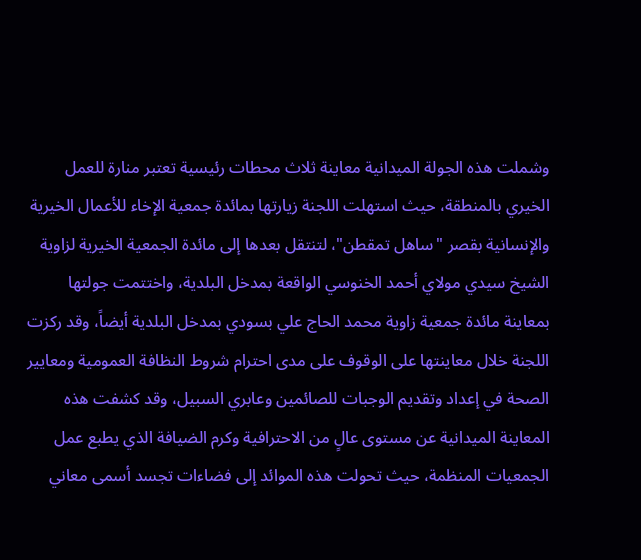وشملت هذه الجولة الميدانية معاينة ثلاث محطات رئيسية تعتبر منارة للعمل الخيري بالمنطقة، حيث استهلت اللجنة زيارتها بمائدة جمعية الإخاء للأعمال الخيرية والإنسانية بقصر "ساهل تمقطن"، لتنتقل بعدها إلى مائدة الجمعية الخيرية لزاوية الشيخ سيدي مولاي أحمد الخنوسي الواقعة بمدخل البلدية، واختتمت جولتها بمعاينة مائدة جمعية زاوية محمد الحاج علي بسودي بمدخل البلدية أيضاً، وقد ركزت اللجنة خلال معاينتها على الوقوف على مدى احترام شروط النظافة العمومية ومعايير الصحة في إعداد وتقديم الوجبات للصائمين وعابري السبيل، وقد كشفت هذه المعاينة الميدانية عن مستوى عالٍ من الاحترافية وكرم الضيافة الذي يطبع عمل الجمعيات المنظمة، حيث تحولت هذه الموائد إلى فضاءات تجسد أسمى معاني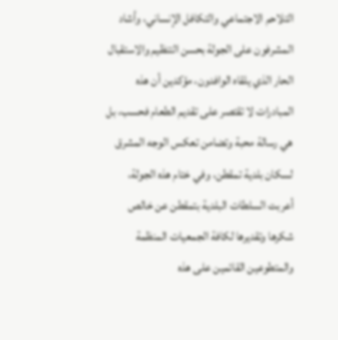التلاحم الاجتماعي والتكافل الإنساني، وأشاد المشرفون على الجولة بحسن التنظيم والاستقبال الحار الذي يلقاه الوافدون، مؤكدين أن هذه المبادرات لا تقتصر على تقديم الطعام فحسب، بل هي رسالة محبة وتضامن تعكس الوجه المشرق لسكان بلدية تمقطن، وفي ختام هذه الجولة، أعربت السلطات البلدية بتمقطن عن خالص شكرها وتقديرها لكافة الجمعيات المنظمة والمتطوعين القائمين على هذه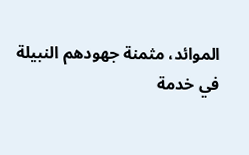الموائد، مثمنة جهودهم النبيلة في خدمة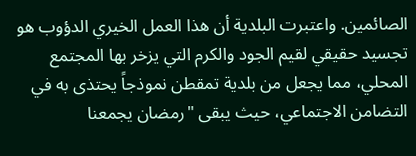الصائمين. واعتبرت البلدية أن هذا العمل الخيري الدؤوب هو تجسيد حقيقي لقيم الجود والكرم التي يزخر بها المجتمع المحلي، مما يجعل من بلدية تمقطن نموذجاً يحتذى به في التضامن الاجتماعي، حيث يبقى "رمضان يجمعنا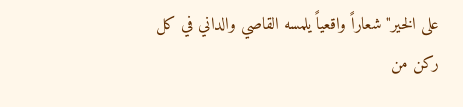على الخير" شعاراً واقعياً يلمسه القاصي والداني في كل ركن من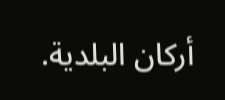أركان البلدية.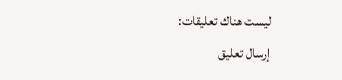ليست هناك تعليقات:
إرسال تعليق